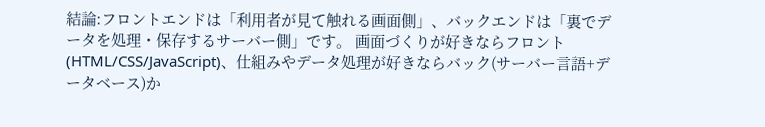結論:フロントエンドは「利用者が見て触れる画面側」、バックエンドは「裏でデータを処理・保存するサーバー側」です。 画面づくりが好きならフロント(HTML/CSS/JavaScript)、仕組みやデータ処理が好きならバック(サーバー言語+データベース)か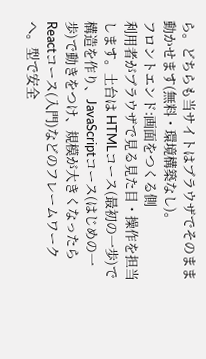ら。どちらも当サイトはブラウザでそのまま動かせます(無料・環境構築なし)。
フロントエンド:画面をつくる側
利用者がブラウザで見る見た目・操作を担当します。土台は HTMLコース(最初の一歩)で構造を作り、JavaScriptコース(はじめの一歩)で動きをつけ、規模が大きくなったら Reactコース(入門)などのフレームワークへ。型で安全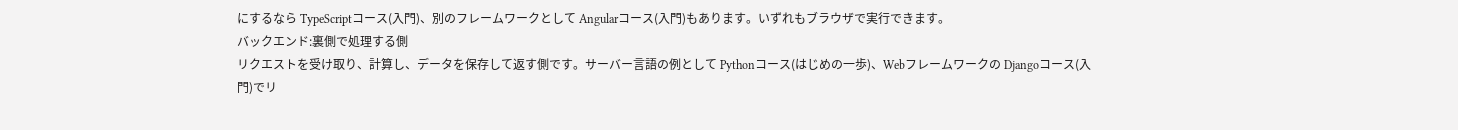にするなら TypeScriptコース(入門)、別のフレームワークとして Angularコース(入門)もあります。いずれもブラウザで実行できます。
バックエンド:裏側で処理する側
リクエストを受け取り、計算し、データを保存して返す側です。サーバー言語の例として Pythonコース(はじめの一歩)、Webフレームワークの Djangoコース(入門)でリ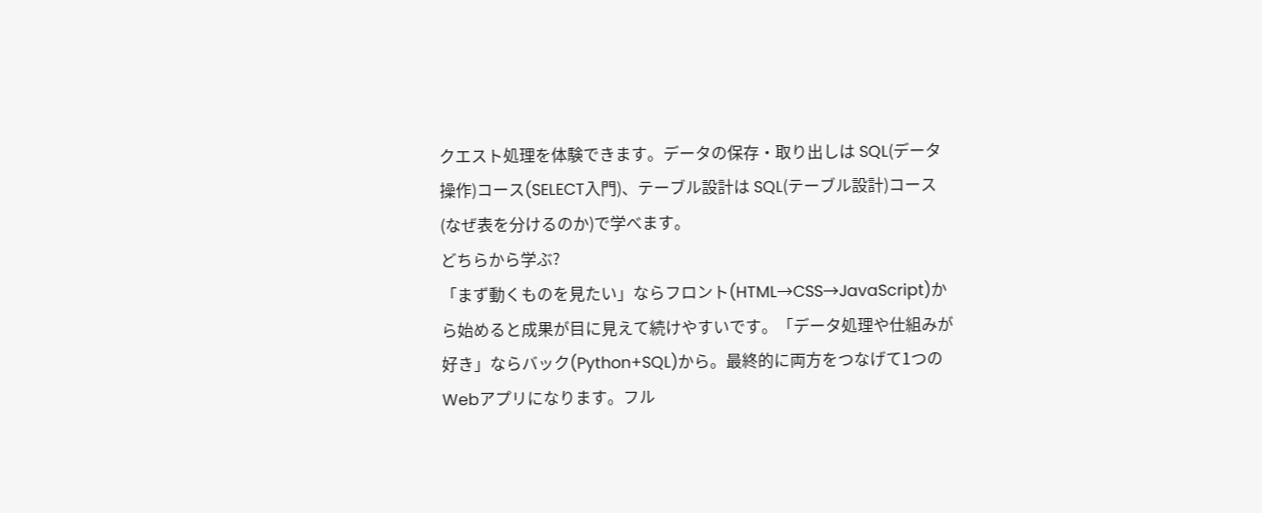クエスト処理を体験できます。データの保存・取り出しは SQL(データ操作)コース(SELECT入門)、テーブル設計は SQL(テーブル設計)コース(なぜ表を分けるのか)で学べます。
どちらから学ぶ?
「まず動くものを見たい」ならフロント(HTML→CSS→JavaScript)から始めると成果が目に見えて続けやすいです。「データ処理や仕組みが好き」ならバック(Python+SQL)から。最終的に両方をつなげて1つのWebアプリになります。フル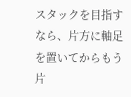スタックを目指すなら、片方に軸足を置いてからもう片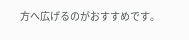方へ広げるのがおすすめです。